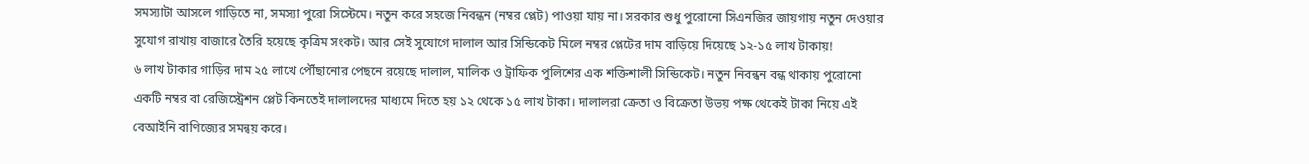সমস্যাটা আসলে গাড়িতে না, সমস্যা পুরো সিস্টেমে। নতুন করে সহজে নিবন্ধন (নম্বর প্লেট) পাওয়া যায় না। সরকার শুধু পুরোনো সিএনজির জায়গায় নতুন দেওয়ার সুযোগ রাখায় বাজারে তৈরি হয়েছে কৃত্রিম সংকট। আর সেই সুযোগে দালাল আর সিন্ডিকেট মিলে নম্বর প্লেটের দাম বাড়িয়ে দিয়েছে ১২-১৫ লাখ টাকায়!
৬ লাখ টাকার গাড়ির দাম ২৫ লাখে পৌঁছানোর পেছনে রয়েছে দালাল, মালিক ও ট্রাফিক পুলিশের এক শক্তিশালী সিন্ডিকেট। নতুন নিবন্ধন বন্ধ থাকায় পুরোনো একটি নম্বর বা রেজিস্ট্রেশন প্লেট কিনতেই দালালদের মাধ্যমে দিতে হয় ১২ থেকে ১৫ লাখ টাকা। দালালরা ক্রেতা ও বিক্রেতা উভয় পক্ষ থেকেই টাকা নিয়ে এই বেআইনি বাণিজ্যের সমন্বয় করে।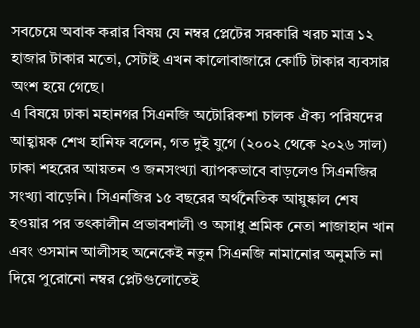সবচেয়ে অবাক করার বিষয় যে নম্বর প্লেটের সরকারি খরচ মাত্র ১২ হাজার টাকার মতো, সেটাই এখন কালোবাজারে কোটি টাকার ব্যবসার অংশ হয়ে গেছে।
এ বিষয়ে ঢাকা মহানগর সিএনজি অটোরিকশা চালক ঐক্য পরিষদের আহ্বায়ক শেখ হানিফ বলেন, গত দুই যুগে (২০০২ থেকে ২০২৬ সাল) ঢাকা শহরের আয়তন ও জনসংখ্যা ব্যাপকভাবে বাড়লেও সিএনজির সংখ্যা বাড়েনি। সিএনজির ১৫ বছরের অর্থনৈতিক আয়ুষ্কাল শেষ হওয়ার পর তৎকালীন প্রভাবশালী ও অসাধু শ্রমিক নেতা শাজাহান খান এবং ওসমান আলীসহ অনেকেই নতুন সিএনজি নামানোর অনুমতি না দিয়ে পুরোনো নম্বর প্লেটগুলোতেই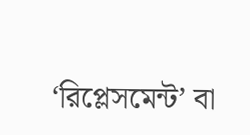‘রিপ্লেসমেন্ট’ বা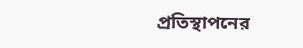প্রতিস্থাপনের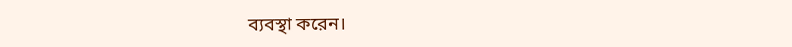ব্যবস্থা করেন।